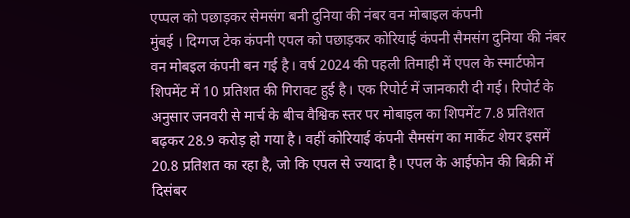एप्पल को पछाड़कर सेमसंग बनी दुनिया की नंबर वन मोबाइल कंपनी
मुंबई । दिग्गज टेक कंपनी एपल को पछाड़कर कोरियाई कंपनी सैमसंग दुनिया की नंबर वन मोबइल कंपनी बन गई है। वर्ष 2024 की पहली तिमाही में एपल के स्मार्टफोन शिपमेंट में 10 प्रतिशत की गिरावट हुई है। एक रिपोर्ट में जानकारी दी गई। रिपोर्ट के अनुसार जनवरी से मार्च के बीच वैश्विक स्तर पर मोबाइल का शिपमेंट 7.8 प्रतिशत बढ़कर 28.9 करोड़ हो गया है। वहीं कोरियाई कंपनी सैमसंग का मार्केट शेयर इसमें 20.8 प्रतिशत का रहा है, जो कि एपल से ज्यादा है। एपल के आईफोन की बिक्री में दिसंबर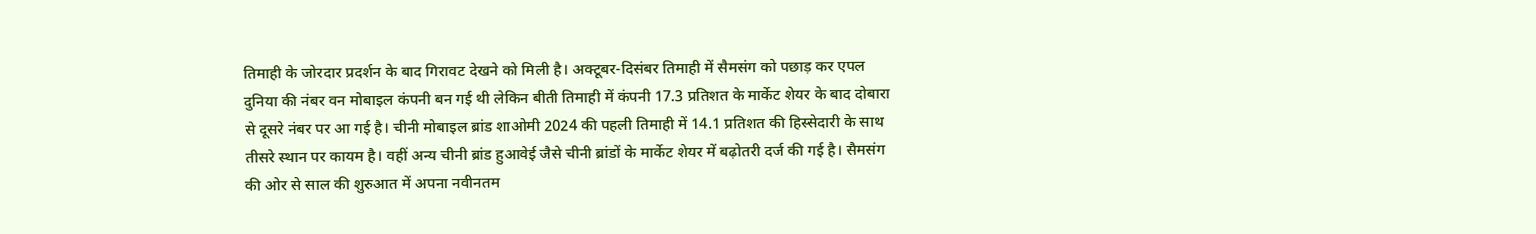तिमाही के जोरदार प्रदर्शन के बाद गिरावट देखने को मिली है। अक्टूबर-दिसंबर तिमाही में सैमसंग को पछाड़ कर एपल दुनिया की नंबर वन मोबाइल कंपनी बन गई थी लेकिन बीती तिमाही में कंपनी 17.3 प्रतिशत के मार्केट शेयर के बाद दोबारा से दूसरे नंबर पर आ गई है। चीनी मोबाइल ब्रांड शाओमी 2024 की पहली तिमाही में 14.1 प्रतिशत की हिस्सेदारी के साथ तीसरे स्थान पर कायम है। वहीं अन्य चीनी ब्रांड हुआवेई जैसे चीनी ब्रांडों के मार्केट शेयर में बढ़ोतरी दर्ज की गई है। सैमसंग की ओर से साल की शुरुआत में अपना नवीनतम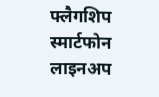फ्लैगशिप स्मार्टफोन लाइनअप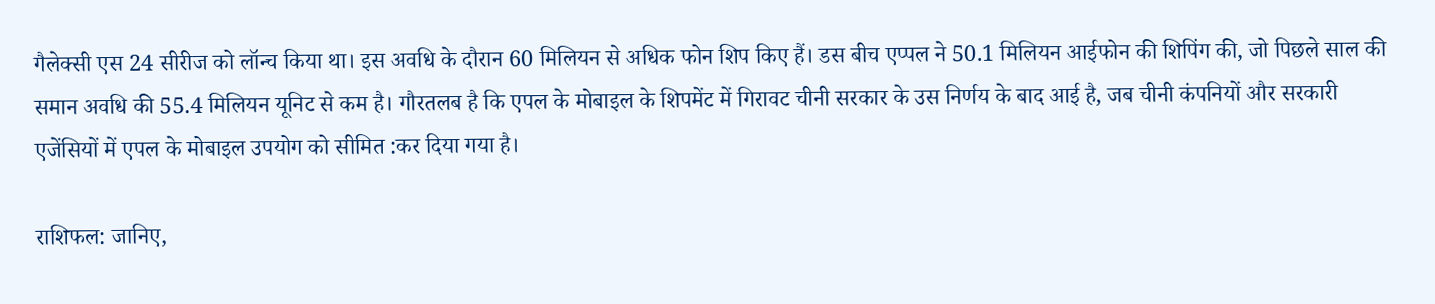गैलेक्सी एस 24 सीरीज को लॉन्च किया था। इस अवधि के दौरान 60 मिलियन से अधिक फोन शिप किए हैं। डस बीच एप्पल ने 50.1 मिलियन आईफोन की शिपिंग की, जो पिछले साल की समान अवधि की 55.4 मिलियन यूनिट से कम है। गौरतलब है कि एपल के मोबाइल के शिपमेंट में गिरावट चीनी सरकार के उस निर्णय के बाद आई है, जब चीनी कंपनियों और सरकारी एजेंसियों में एपल के मोबाइल उपयोग को सीमित :कर दिया गया है।

राशिफल: जानिए,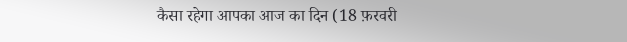कैसा रहेगा आपका आज का दिन (18 फ़रवरी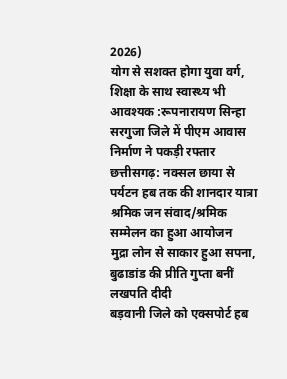2026)
योग से सशक्त होगा युवा वर्ग, शिक्षा के साथ स्वास्थ्य भी आवश्यक :रूपनारायण सिन्हा
सरगुजा जिले में पीएम आवास निर्माण ने पकड़ी रफ्तार
छत्तीसगढ़: नक्सल छाया से पर्यटन हब तक की शानदार यात्रा
श्रमिक जन संवाद/श्रमिक सम्मेलन का हुआ आयोजन
मुद्रा लोन से साकार हुआ सपना, बुढाडांड की प्रीति गुप्ता बनीं लखपति दीदी
बड़वानी जिले को एक्सपोर्ट हब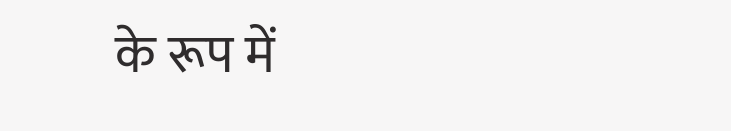के रूप में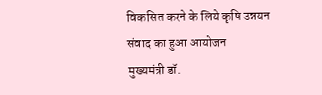विकसित करने के लिये कृषि उन्नयन संवाद का हुआ आयोजन
मुख्यमंत्री डॉ.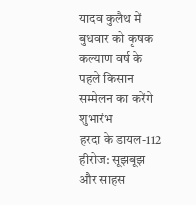यादव कुलैथ में बुधवार को कृषक कल्याण वर्ष के पहले किसान सम्मेलन का करेंगे शुभारंभ
हरदा के डायल-112 हीरोज: सूझबूझ और साहस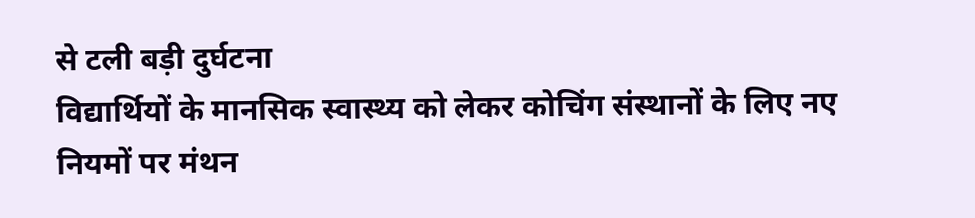से टली बड़ी दुर्घटना
विद्यार्थियों के मानसिक स्वास्थ्य को लेकर कोचिंग संस्थानों के लिए नए नियमों पर मंथन